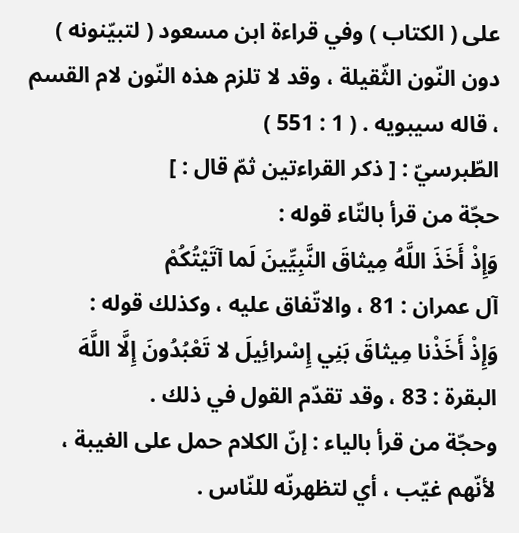على ( الكتاب ) وفي قراءة ابن مسعود ( لتبيّنونه ) دون النّون الثّقيلة ، وقد لا تلزم هذه النّون لام القسم ، قاله سيبويه . ( 1 : 551 )
الطّبرسيّ : [ ذكر القراءتين ثمّ قال : ]
حجّة من قرأ بالتّاء قوله :
وَإِذْ أَخَذَ اللَّهُ مِيثاقَ النَّبِيِّينَ لَما آتَيْتُكُمْ
آل عمران : 81 ، والاتّفاق عليه ، وكذلك قوله :
وَإِذْ أَخَذْنا مِيثاقَ بَنِي إِسْرائِيلَ لا تَعْبُدُونَ إِلَّا اللَّهَ
البقرة : 83 ، وقد تقدّم القول في ذلك .
وحجّة من قرأ بالياء : إنّ الكلام حمل على الغيبة ، لأنّهم غيّب ، أي لتظهرنّه للنّاس .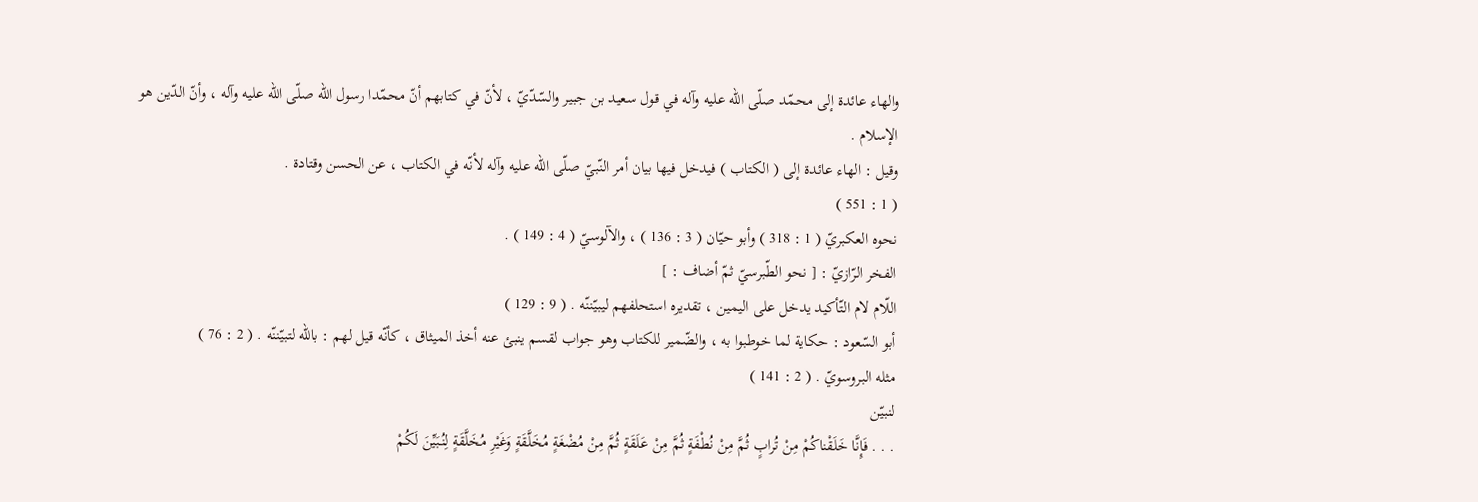والهاء عائدة إلى محمّد صلّى اللّه عليه وآله في قول سعيد بن جبير والسّدّيّ ، لأنّ في كتابهم أنّ محمّدا رسول اللّه صلّى اللّه عليه وآله ، وأنّ الدّين هو الإسلام .
وقيل : الهاء عائدة إلى ( الكتاب ) فيدخل فيها بيان أمر النّبيّ صلّى اللّه عليه وآله لأنّه في الكتاب ، عن الحسن وقتادة .
( 1 : 551 )
نحوه العكبريّ ( 1 : 318 ) وأبو حيّان ( 3 : 136 ) ، والآلوسيّ ( 4 : 149 ) .
الفخر الرّازيّ : [ نحو الطّبرسيّ ثمّ أضاف : ]
اللّام لام التّأكيد يدخل على اليمين ، تقديره استحلفهم ليبيّننّه . ( 9 : 129 )
أبو السّعود : حكاية لما خوطبوا به ، والضّمير للكتاب وهو جواب لقسم ينبئ عنه أخذ الميثاق ، كأنّه قيل لهم : باللّه لتبيّننّه . ( 2 : 76 )
مثله البروسويّ . ( 2 : 141 )
لنبيّن
. . . فَإِنَّا خَلَقْناكُمْ مِنْ تُرابٍ ثُمَّ مِنْ نُطْفَةٍ ثُمَّ مِنْ عَلَقَةٍ ثُمَّ مِنْ مُضْغَةٍ مُخَلَّقَةٍ وَغَيْرِ مُخَلَّقَةٍ لِنُبَيِّنَ لَكُمْ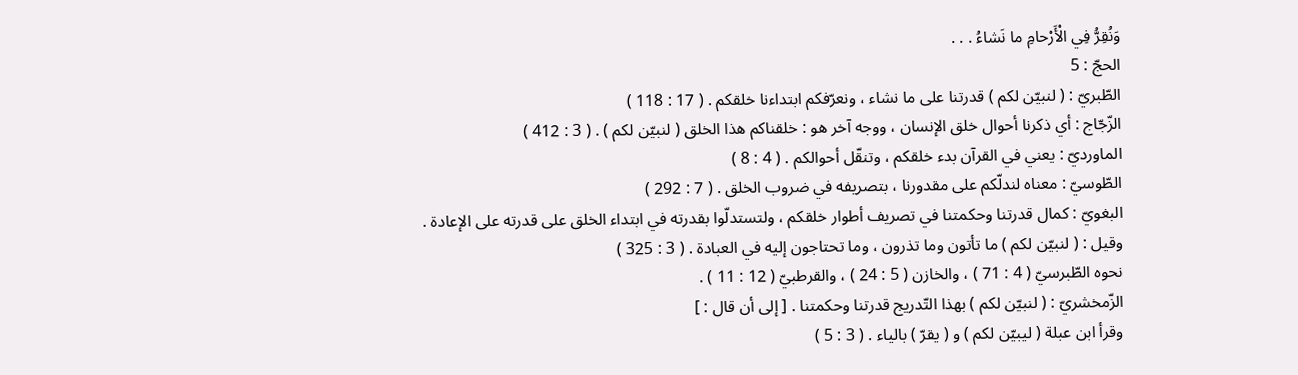وَنُقِرُّ فِي الْأَرْحامِ ما نَشاءُ . . .
الحجّ : 5
الطّبريّ : ( لنبيّن لكم ) قدرتنا على ما نشاء ، ونعرّفكم ابتداءنا خلقكم . ( 17 : 118 )
الزّجّاج : أي ذكرنا أحوال خلق الإنسان ، ووجه آخر هو : خلقناكم هذا الخلق ( لنبيّن لكم ) . ( 3 : 412 )
الماورديّ : يعني في القرآن بدء خلقكم ، وتنقّل أحوالكم . ( 4 : 8 )
الطّوسيّ : معناه لندلّكم على مقدورنا ، بتصريفه في ضروب الخلق . ( 7 : 292 )
البغويّ : كمال قدرتنا وحكمتنا في تصريف أطوار خلقكم ، ولتستدلّوا بقدرته في ابتداء الخلق على قدرته على الإعادة .
وقيل : ( لنبيّن لكم ) ما تأتون وما تذرون ، وما تحتاجون إليه في العبادة . ( 3 : 325 )
نحوه الطّبرسيّ ( 4 : 71 ) ، والخازن ( 5 : 24 ) ، والقرطبيّ ( 12 : 11 ) .
الزّمخشريّ : ( لنبيّن لكم ) بهذا التّدريج قدرتنا وحكمتنا . [ إلى أن قال : ]
وقرأ ابن عبلة ( ليبيّن لكم ) و ( يقرّ ) بالياء . ( 3 : 5 )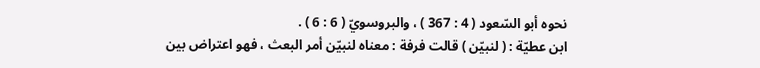نحوه أبو السّعود ( 4 : 367 ) ، والبروسويّ ( 6 : 6 ) .
ابن عطيّة : ( لنبيّن ) قالت فرفة : معناه لنبيّن أمر البعث ، فهو اعتراض بين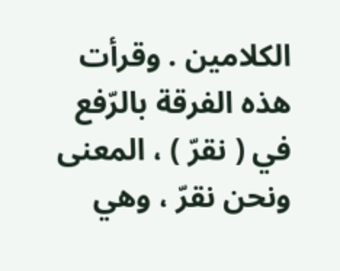الكلامين . وقرأت هذه الفرقة بالرّفع في ( نقرّ ) ، المعنى ونحن نقرّ ، وهي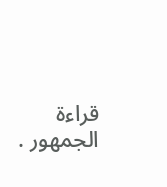قراءة الجمهور .